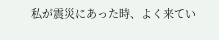私が震災にあった時、よく来てい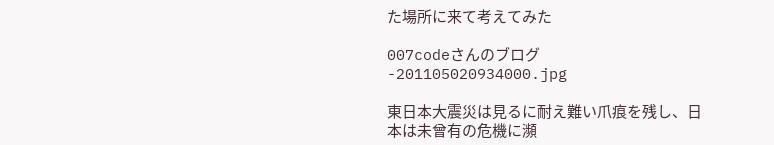た場所に来て考えてみた

007codeさんのブログ-201105020934000.jpg

東日本大震災は見るに耐え難い爪痕を残し、日本は未曾有の危機に瀕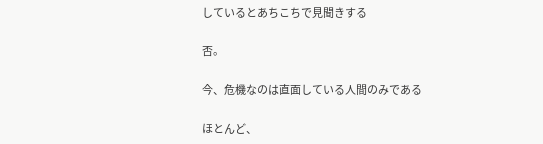しているとあちこちで見聞きする

否。

今、危機なのは直面している人間のみである

ほとんど、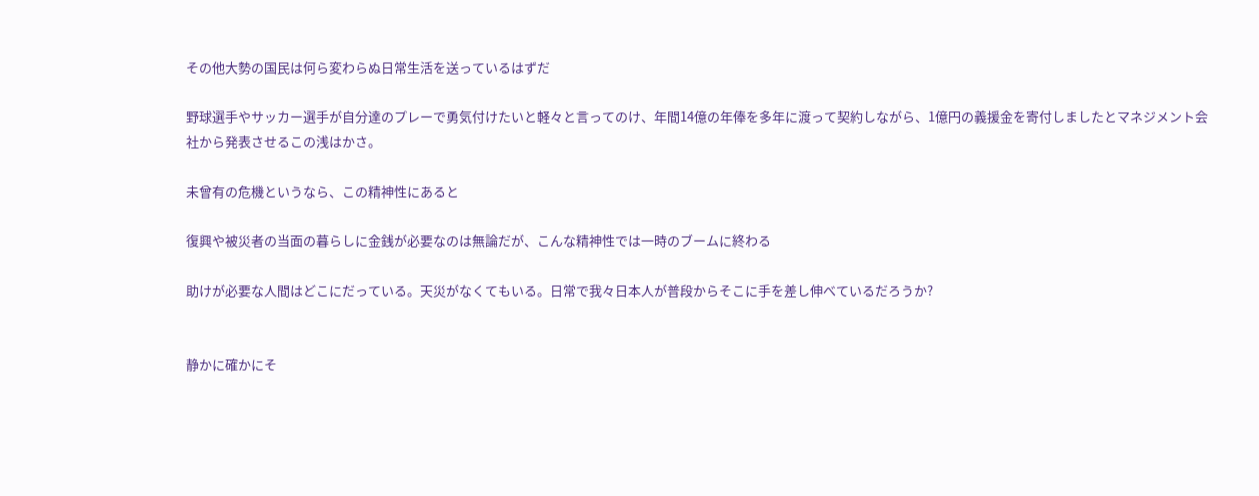その他大勢の国民は何ら変わらぬ日常生活を送っているはずだ

野球選手やサッカー選手が自分達のプレーで勇気付けたいと軽々と言ってのけ、年間14億の年俸を多年に渡って契約しながら、1億円の義援金を寄付しましたとマネジメント会社から発表させるこの浅はかさ。

未曾有の危機というなら、この精神性にあると

復興や被災者の当面の暮らしに金銭が必要なのは無論だが、こんな精神性では一時のブームに終わる

助けが必要な人間はどこにだっている。天災がなくてもいる。日常で我々日本人が普段からそこに手を差し伸べているだろうか?


静かに確かにそ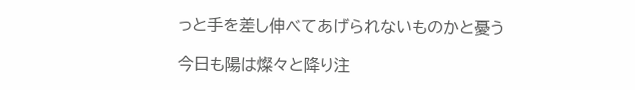っと手を差し伸べてあげられないものかと憂う

今日も陽は燦々と降り注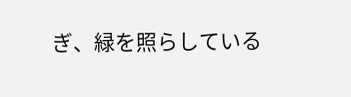ぎ、緑を照らしている